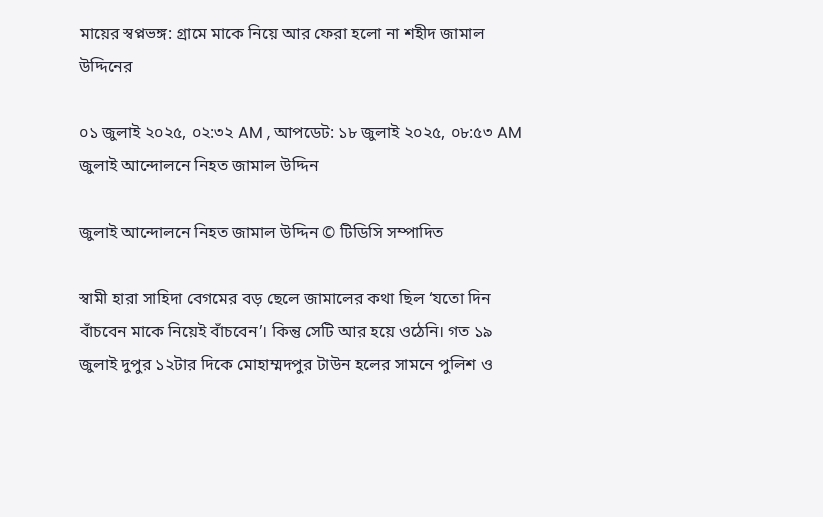মায়ের স্বপ্নভঙ্গ: গ্রামে মাকে নিয়ে আর ফেরা হলো না শহীদ জামাল উদ্দিনের

০১ জুলাই ২০২৫, ০২:৩২ AM , আপডেট: ১৮ জুলাই ২০২৫, ০৮:৫৩ AM
জুলাই আন্দোলনে নিহত জামাল উদ্দিন

জুলাই আন্দোলনে নিহত জামাল উদ্দিন © টিডিসি সম্পাদিত

স্বামী হারা সাহিদা বেগমের বড় ছেলে জামালের কথা ছিল ‘যতো দিন বাঁচবেন মাকে নিয়েই বাঁচবেন’। কিন্তু সেটি আর হয়ে ওঠেনি। গত ১৯ জুলাই দুপুর ১২টার দিকে মোহাম্মদপুর টাউন হলের সামনে পুলিশ ও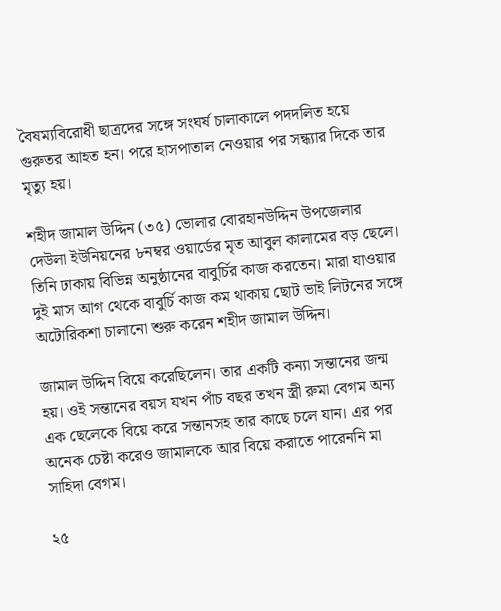বৈষম্যবিরোধী ছাত্রদের সঙ্গে সংঘর্ষ চালাকালে পদদলিত হয়ে গুরুতর আহত হন। পরে হাসপাতাল নেওয়ার পর সন্ধ্যার দিকে তার মৃত্যু হয়।

শহীদ জামাল উদ্দিন (৩৫) ভোলার বোরহানউদ্দিন উপজেলার দেউলা ইউনিয়নের ৮নম্বর ওয়ার্ডের মৃত আবুল কালামের বড় ছেলে। তিনি ঢাকায় বিভিন্ন অনুষ্ঠানের বাবুর্চির কাজ করতেন। মারা যাওয়ার দুই মাস আগ থেকে বাবুর্চি কাজ কম থাকায় ছোট ভাই লিটনের সঙ্গে অটোরিকশা চালানো শুরু করেন শহীদ জামাল উদ্দিন।

জামাল উদ্দিন বিয়ে করেছিলেন। তার একটি কন্যা সন্তানের জন্ম হয়। ওই সন্তানের বয়স যখন পাঁচ বছর তখন স্ত্রী রুমা বেগম অন্য এক ছেলেকে বিয়ে করে সন্তানসহ তার কাছে চলে যান। এর পর অনেক চেষ্টা করেও জামালকে আর বিয়ে করাতে পারেননি মা সাহিদা বেগম।

২৫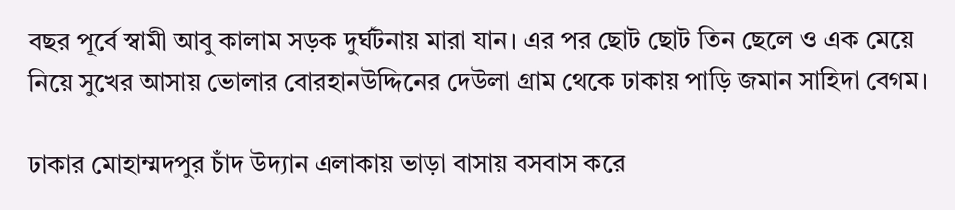বছর পূর্বে স্বামী আবু কালাম সড়ক দুর্ঘটনায় মারা যান। এর পর ছোট ছোট তিন ছেলে ও এক মেয়ে নিয়ে সুখের আসায় ভোলার বোরহানউদ্দিনের দেউলা গ্রাম থেকে ঢাকায় পাড়ি জমান সাহিদা বেগম।

ঢাকার মোহাম্মদপুর চাঁদ উদ্যান এলাকায় ভাড়া বাসায় বসবাস করে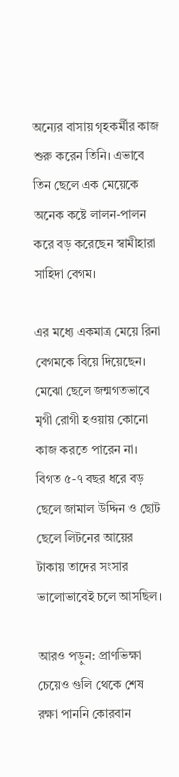অন্যের বাসায় গৃহকর্মীর কাজ শুরু করেন তিনি। এভাবে তিন ছেলে এক মেয়েকে অনেক কষ্টে লালন-পালন করে বড় করেছেন স্বামীহারা সাহিদা বেগম।

এর মধ্যে একমাত্র মেয়ে রিনা বেগমকে বিয়ে দিয়েছেন। মেঝো ছেলে জন্মগতভাবে মৃগী রোগী হওয়ায় কোনো কাজ করতে পারেন না। বিগত ৫-৭ বছর ধরে বড় ছেলে জামাল উদ্দিন ও ছোট ছেলে লিটনের আয়ের টাকায় তাদের সংসার ভালোভাবেই চলে আসছিল।

আরও পড়ুন: প্রাণভিক্ষা চেয়েও গুলি থেকে শেষ রক্ষা পাননি কোরবান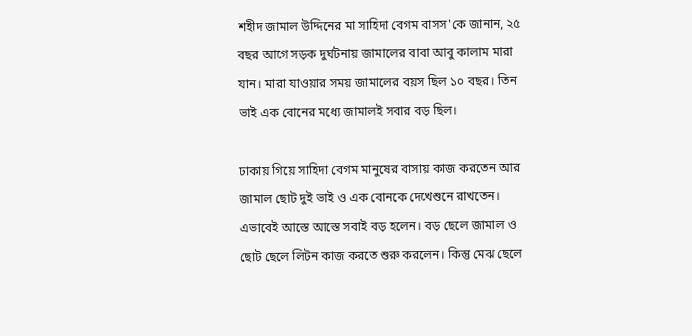শহীদ জামাল উদ্দিনের মা সাহিদা বেগম বাসস'কে জানান, ২৫ বছর আগে সড়ক দুর্ঘটনায় জামালের বাবা আবু কালাম মারা যান। মারা যাওয়ার সময় জামালের বয়স ছিল ১০ বছর। তিন ভাই এক বোনের মধ্যে জামালই সবার বড় ছিল।

ঢাকায় গিয়ে সাহিদা বেগম মানুষের বাসায় কাজ করতেন আর জামাল ছোট দুই ভাই ও এক বোনকে দেখেশুনে রাখতেন। এভাবেই আস্তে আস্তে সবাই বড় হলেন। বড় ছেলে জামাল ও ছোট ছেলে লিটন কাজ করতে শুরু করলেন। কিন্তু মেঝ ছেলে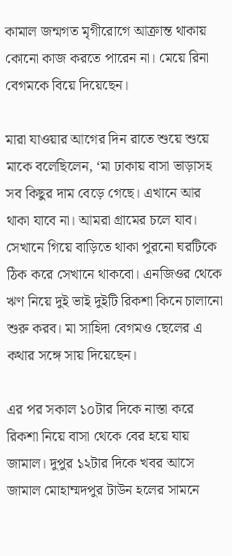কামাল জন্মগত মৃগীরোগে আক্রান্ত থাকায় কোনো কাজ করতে পারেন না। মেয়ে রিনা বেগমকে বিয়ে দিয়েছেন।

মারা যাওয়ার আগের দিন রাতে শুয়ে শুয়ে মাকে বলেছিলেন, ‘মা ঢাকায় বাসা ভাড়াসহ সব কিছুর দাম বেড়ে গেছে। এখানে আর থাকা যাবে না। আমরা গ্রামের চলে যাব। সেখানে গিয়ে বাড়িতে থাকা পুরনো ঘরটিকে ঠিক করে সেখানে থাকবো। এনজিওর থেকে ঋণ নিয়ে দুই ভাই দুইটি রিকশা কিনে চালানো শুরু করব। মা সাহিদা বেগমও ছেলের এ কথার সঙ্গে সায় দিয়েছেন।

এর পর সকাল ১০টার দিকে নাস্তা করে রিকশা নিয়ে বাসা থেকে বের হয়ে যায় জামাল। দুপুর ১২টার দিকে খবর আসে জামাল মোহাম্মদপুর টাউন হলের সামনে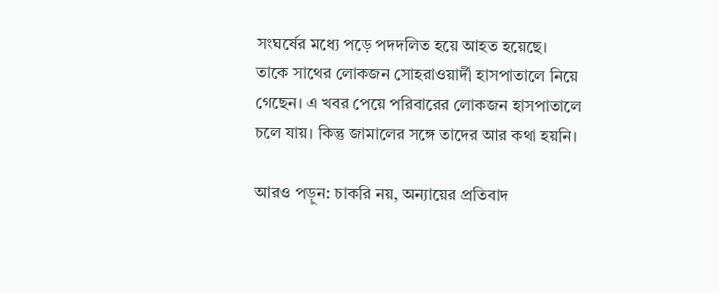সংঘর্ষের মধ্যে পড়ে পদদলিত হয়ে আহত হয়েছে। তাকে সাথের লোকজন সোহরাওয়ার্দী হাসপাতালে নিয়ে গেছেন। এ খবর পেয়ে পরিবারের লোকজন হাসপাতালে চলে যায়। কিন্তু জামালের সঙ্গে তাদের আর কথা হয়নি।

আরও পড়ুন: চাকরি নয়, অন্যায়ের প্রতিবাদ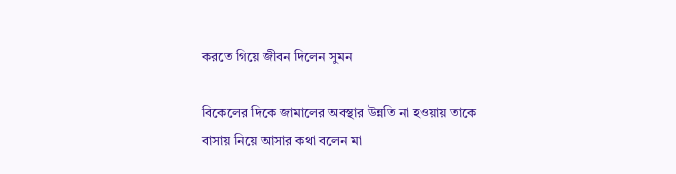করতে গিয়ে জীবন দিলেন সুমন

বিকেলের দিকে জামালের অবস্থার উন্নতি না হওয়ায় তাকে বাসায় নিয়ে আসার কথা বলেন মা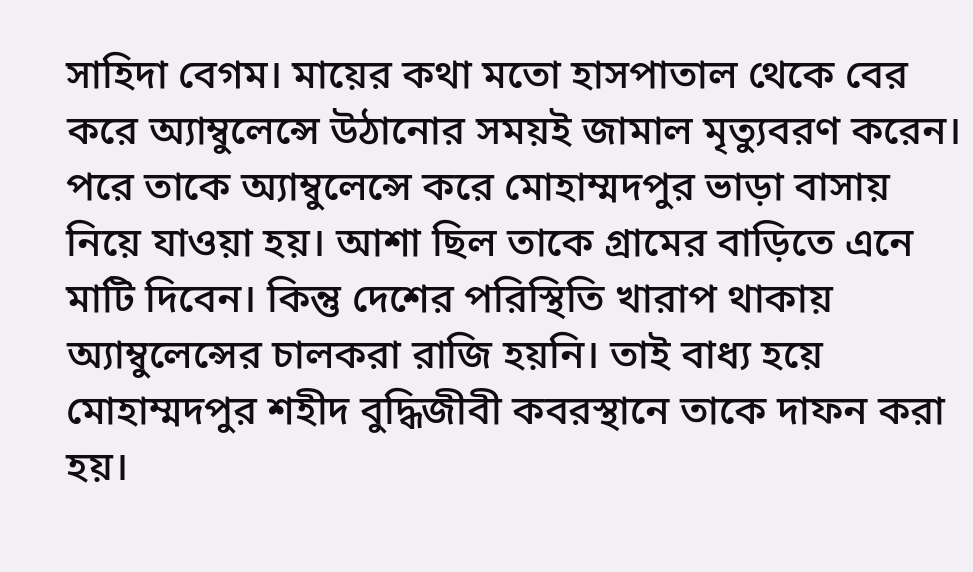সাহিদা বেগম। মায়ের কথা মতো হাসপাতাল থেকে বের করে অ্যাম্বুলেন্সে উঠানোর সময়ই জামাল মৃত্যুবরণ করেন। পরে তাকে অ্যাম্বুলেন্সে করে মোহাম্মদপুর ভাড়া বাসায় নিয়ে যাওয়া হয়। আশা ছিল তাকে গ্রামের বাড়িতে এনে মাটি দিবেন। কিন্তু দেশের পরিস্থিতি খারাপ থাকায় অ্যাম্বুলেন্সের চালকরা রাজি হয়নি। তাই বাধ্য হয়ে মোহাম্মদপুর শহীদ বুদ্ধিজীবী কবরস্থানে তাকে দাফন করা হয়।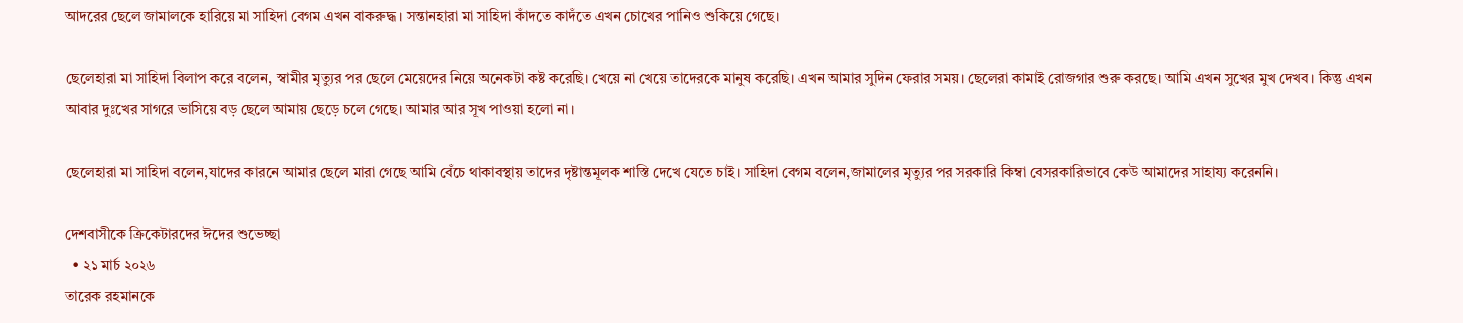আদরের ছেলে জামালকে হারিয়ে মা সাহিদা বেগম এখন বাকরুদ্ধ। সন্তানহারা মা সাহিদা কাঁদতে কাদঁতে এখন চোখের পানিও শুকিয়ে গেছে।

ছেলেহারা মা সাহিদা বিলাপ করে বলেন, স্বামীর মৃত্যুর পর ছেলে মেয়েদের নিয়ে অনেকটা কষ্ট করেছি। খেয়ে না খেয়ে তাদেরকে মানুষ করেছি। এখন আমার সুদিন ফেরার সময়। ছেলেরা কামাই রোজগার শুরু করছে। আমি এখন সুখের মুখ দেখব। কিন্তু এখন আবার দুঃখের সাগরে ভাসিয়ে বড় ছেলে আমায় ছেড়ে চলে গেছে। আমার আর সূখ পাওয়া হলো না।

ছেলেহারা মা সাহিদা বলেন,যাদের কারনে আমার ছেলে মারা গেছে আমি বেঁচে থাকাবস্থায় তাদের দৃষ্টান্তমূলক শাস্তি দেখে যেতে চাই। সাহিদা বেগম বলেন,জামালের মৃত্যুর পর সরকারি কিম্বা বেসরকারিভাবে কেউ আমাদের সাহায্য করেননি।

দেশবাসীকে ক্রিকেটারদের ঈদের শুভেচ্ছা
  • ২১ মার্চ ২০২৬
তারেক রহমানকে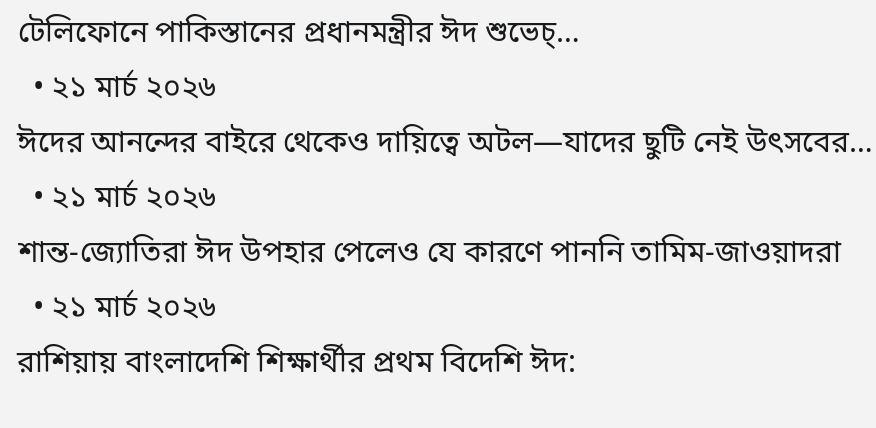টেলিফোনে পাকিস্তানের প্রধানমন্ত্রীর ঈদ শুভেচ্…
  • ২১ মার্চ ২০২৬
ঈদের আনন্দের বাইরে থেকেও দায়িত্বে অটল—যাদের ছুটি নেই উৎসবের…
  • ২১ মার্চ ২০২৬
শান্ত-জ্যোতিরা ঈদ উপহার পেলেও যে কারণে পাননি তামিম-জাওয়াদরা
  • ২১ মার্চ ২০২৬
রাশিয়ায় বাংলাদেশি শিক্ষার্থীর প্রথম বিদেশি ঈদ: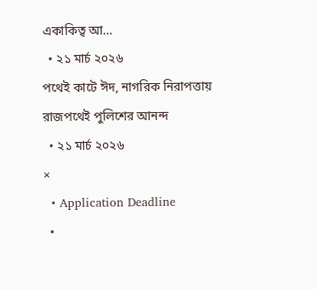একাকিত্ব আ…
  • ২১ মার্চ ২০২৬
পথেই কাটে ঈদ, নাগরিক নিরাপত্তায় রাজপথেই পুলিশের আনন্দ
  • ২১ মার্চ ২০২৬
×
  • Application Deadline
  •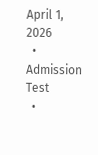April 1, 2026
  • Admission Test
  •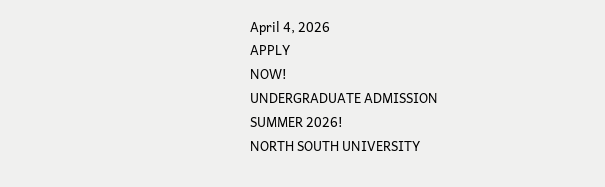April 4, 2026
APPLY
NOW!
UNDERGRADUATE ADMISSION
SUMMER 2026!
NORTH SOUTH UNIVERSITY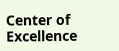Center of Excellence